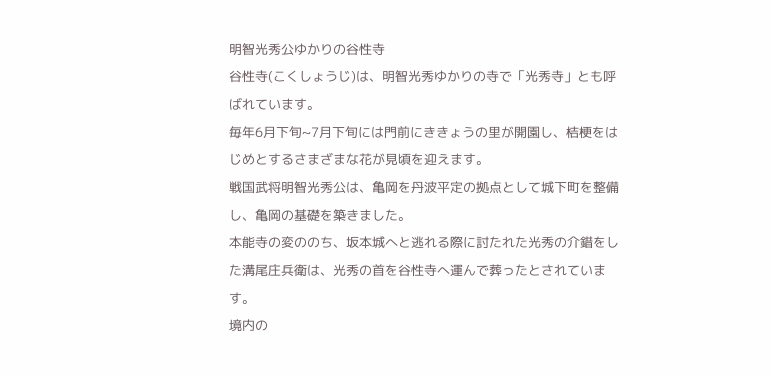明智光秀公ゆかりの谷性寺
谷性寺(こくしょうじ)は、明智光秀ゆかりの寺で「光秀寺」とも呼ばれています。
毎年6月下旬~7月下旬には門前にききょうの里が開園し、桔梗をはじめとするさまざまな花が見頃を迎えます。
戦国武将明智光秀公は、亀岡を丹波平定の拠点として城下町を整備し、亀岡の基礎を築きました。
本能寺の変ののち、坂本城へと逃れる際に討たれた光秀の介錯をした溝尾庄兵衛は、光秀の首を谷性寺へ運んで葬ったとされています。
境内の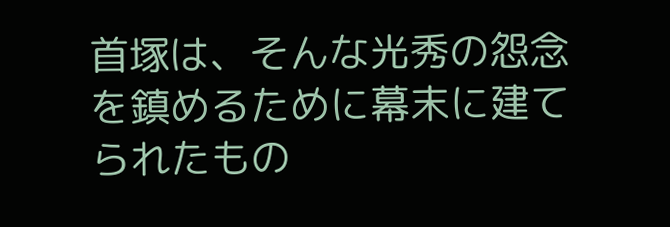首塚は、そんな光秀の怨念を鎮めるために幕末に建てられたもの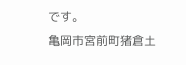です。
亀岡市宮前町猪倉土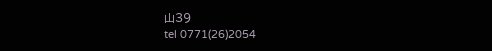山39
tel 0771(26)2054